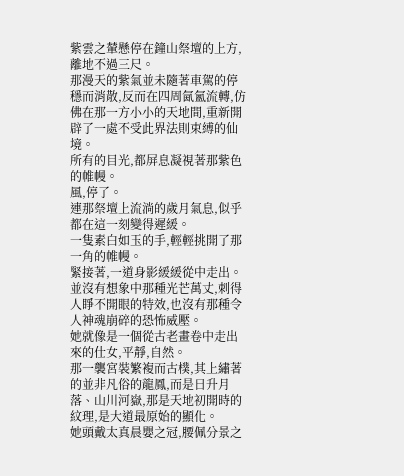紫雲之輦懸停在鐘山祭壇的上方,離地不過三尺。
那漫天的紫氣並未隨著車駕的停穩而消散,反而在四周氤氳流轉,仿佛在那一方小小的天地間,重新開辟了一處不受此界法則束縛的仙境。
所有的目光,都屏息凝視著那紫色的帷幔。
風,停了。
連那祭壇上流淌的歲月氣息,似乎都在這一刻變得遲緩。
一隻素白如玉的手,輕輕挑開了那一角的帷幔。
緊接著,一道身影緩緩從中走出。
並沒有想象中那種光芒萬丈,刺得人睜不開眼的特效,也沒有那種令人神魂崩碎的恐怖威壓。
她就像是一個從古老畫卷中走出來的仕女,平靜,自然。
那一襲宮裝繁複而古樸,其上繡著的並非凡俗的龍鳳,而是日升月落、山川河嶽,那是天地初開時的紋理,是大道最原始的顯化。
她頭戴太真晨嬰之冠,腰佩分景之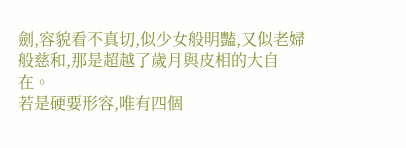劍,容貌看不真切,似少女般明豔,又似老婦般慈和,那是超越了歲月與皮相的大自在。
若是硬要形容,唯有四個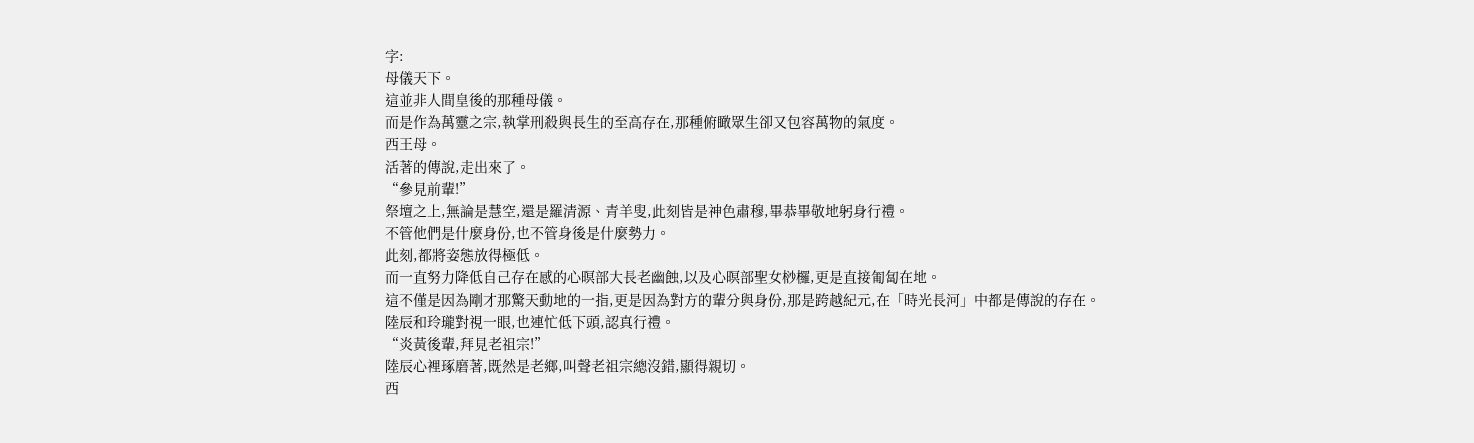字:
母儀天下。
這並非人間皇後的那種母儀。
而是作為萬靈之宗,執掌刑殺與長生的至高存在,那種俯瞰眾生卻又包容萬物的氣度。
西王母。
活著的傳說,走出來了。
“參見前輩!”
祭壇之上,無論是慧空,還是羅清源、青羊叟,此刻皆是神色肅穆,畢恭畢敬地躬身行禮。
不管他們是什麼身份,也不管身後是什麼勢力。
此刻,都將姿態放得極低。
而一直努力降低自己存在感的心暝部大長老幽蝕,以及心暝部聖女桫欏,更是直接匍匐在地。
這不僅是因為剛才那驚天動地的一指,更是因為對方的輩分與身份,那是跨越紀元,在「時光長河」中都是傳說的存在。
陸辰和玲瓏對視一眼,也連忙低下頭,認真行禮。
“炎黃後輩,拜見老祖宗!”
陸辰心裡琢磨著,既然是老鄉,叫聲老祖宗總沒錯,顯得親切。
西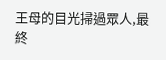王母的目光掃過眾人,最終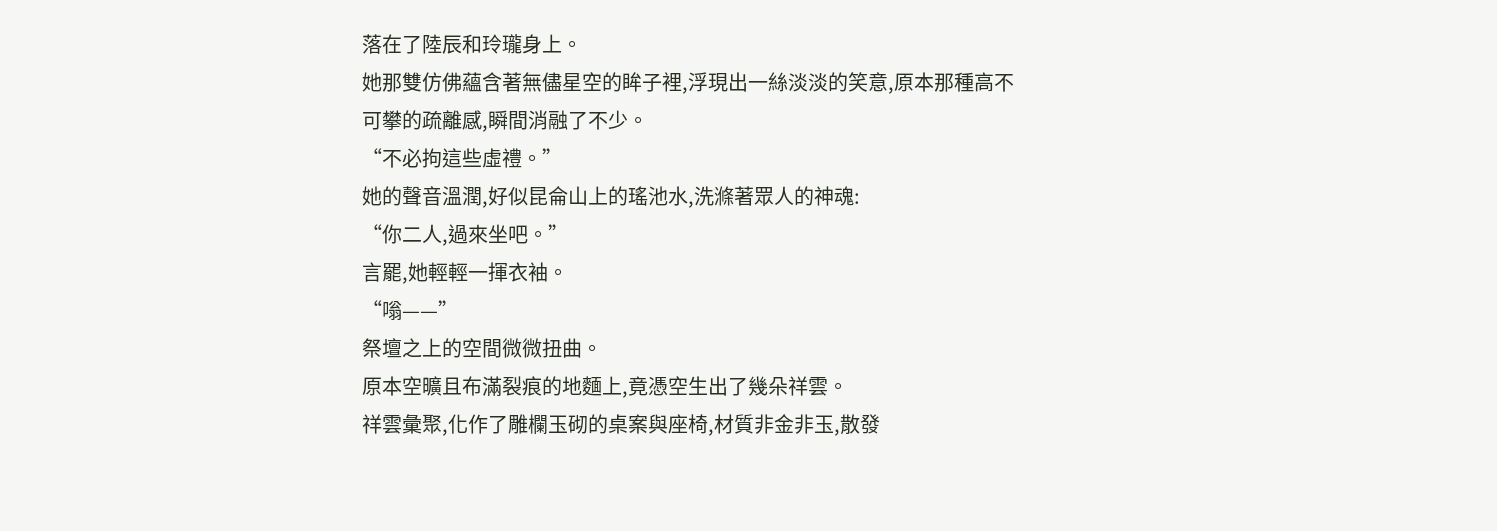落在了陸辰和玲瓏身上。
她那雙仿佛蘊含著無儘星空的眸子裡,浮現出一絲淡淡的笑意,原本那種高不可攀的疏離感,瞬間消融了不少。
“不必拘這些虛禮。”
她的聲音溫潤,好似昆侖山上的瑤池水,洗滌著眾人的神魂:
“你二人,過來坐吧。”
言罷,她輕輕一揮衣袖。
“嗡——”
祭壇之上的空間微微扭曲。
原本空曠且布滿裂痕的地麵上,竟憑空生出了幾朵祥雲。
祥雲彙聚,化作了雕欄玉砌的桌案與座椅,材質非金非玉,散發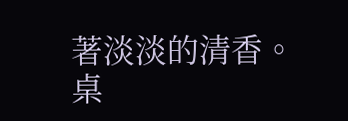著淡淡的清香。
桌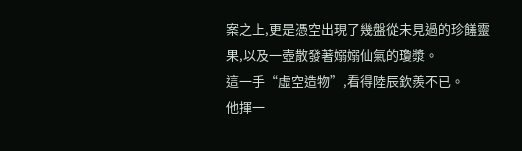案之上,更是憑空出現了幾盤從未見過的珍饈靈果,以及一壺散發著嫋嫋仙氣的瓊漿。
這一手“虛空造物”,看得陸辰欽羨不已。
他揮一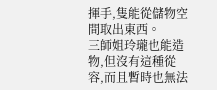揮手,隻能從儲物空間取出東西。
三師姐玲瓏也能造物,但沒有這種從容,而且暫時也無法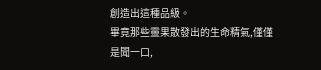創造出這種品級。
畢竟那些靈果散發出的生命精氣,僅僅是聞一口,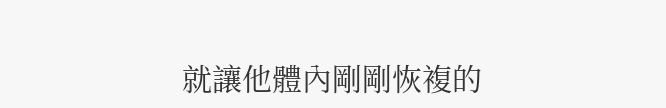就讓他體內剛剛恢複的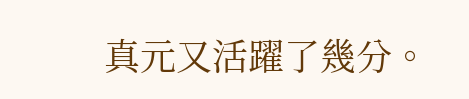真元又活躍了幾分。